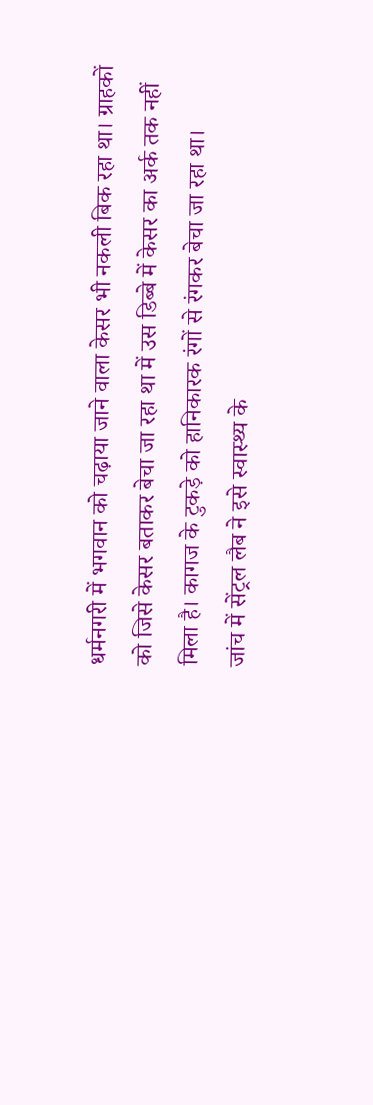धर्मनगरी में भगवान को चढ़ाया जाने वाला केसर भी नकली बिक रहा था। ग्राहकों को जिसे केसर बताकर बेचा जा रहा था में उस डिब्बे में केसर का अर्क तक नहीं मिला है। कागज के टुकड़े को हानिकारक रंगों से रंगकर बेचा जा रहा था।
जांच में सेंट्रल लैब ने इसे स्वास्थ्य के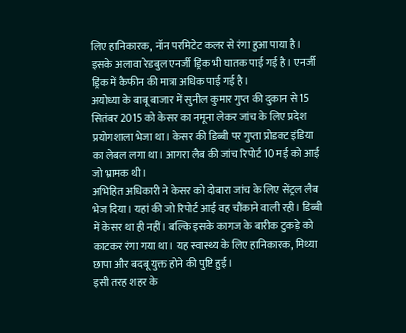लिए हानिकारक, नॉन परमिटेट कलर से रंगा हुआ पाया है। इसके अलावा रेडबुल एनर्जी ड्रिंक भी घातक पाई गई है। एनर्जी ड्रिंक में कैफीन की मात्रा अधिक पाई गई है।
अयोध्या के बाबू बाजार में सुनील कुमार गुप्त की दुकान से 15 सितंबर 2015 को केसर का नमूना लेकर जांच के लिए प्रदेश प्रयोगशाला भेजा था। केसर की डिब्बी पर गुप्ता प्रोडक्ट इंडिया का लेबल लगा था। आगरा लैब की जांच रिपोर्ट 10 मई को आई जो भ्रामक थी।
अभिहित अधिकारी ने केसर को दोबारा जांच के लिए सेंट्रल लैब भेज दिया। यहां की जो रिपोर्ट आई वह चौंकाने वाली रही। डिब्बी में केसर था ही नहीं। बल्कि इसके कागज के बारीक टुकड़े को काटकर रंगा गया था। यह स्वास्थ्य के लिए हानिकारक, मिथ्या छापा और बदबू युक्त होने की पुष्टि हुई।
इसी तरह शहर के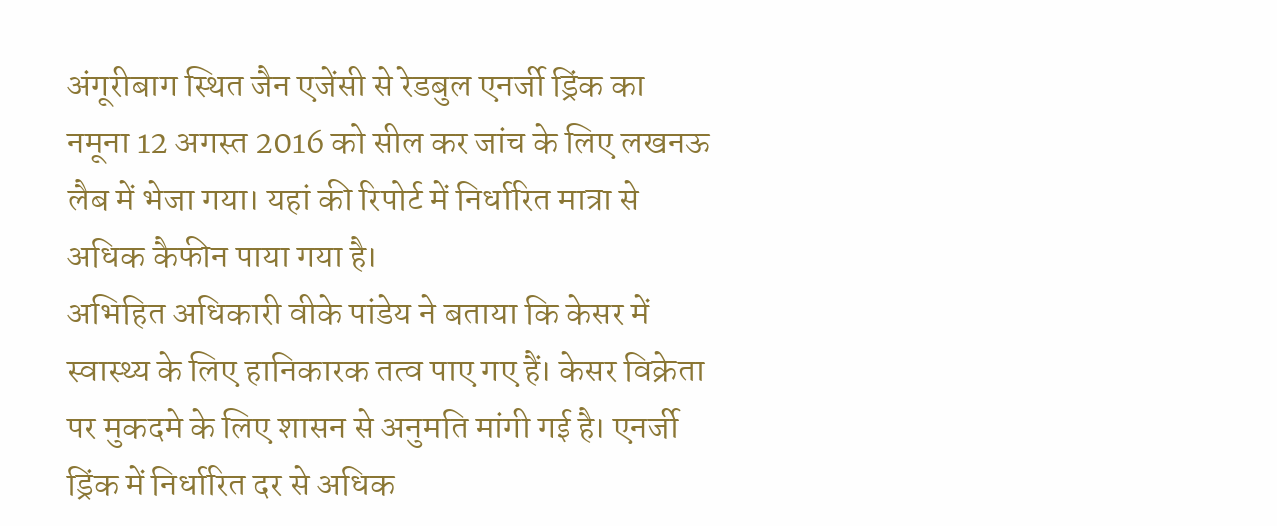अंगूरीबाग स्थित जैन एजेंसी से रेडबुल एनर्जी ड्रिंक का नमूना 12 अगस्त 2016 को सील कर जांच के लिए लखनऊ लैब में भेजा गया। यहां की रिपोर्ट में निर्धारित मात्रा से अधिक कैफीन पाया गया है।
अभिहित अधिकारी वीके पांडेय ने बताया कि केसर में स्वास्थ्य के लिए हानिकारक तत्व पाए गए हैं। केसर विक्रेता पर मुकदमे के लिए शासन से अनुमति मांगी गई है। एनर्जी ड्रिंक में निर्धारित दर से अधिक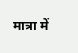मात्रा में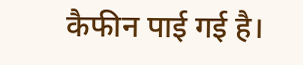कैफीन पाई गई है।